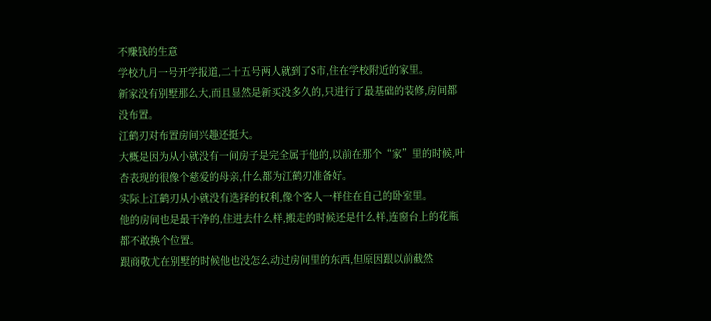不赚钱的生意
学校九月一号开学报道,二十五号两人就到了S市,住在学校附近的家里。
新家没有别墅那么大,而且显然是新买没多久的,只进行了最基础的装修,房间都没布置。
江鹤刃对布置房间兴趣还挺大。
大概是因为从小就没有一间房子是完全属于他的,以前在那个“家”里的时候,叶杏表现的很像个慈爱的母亲,什么都为江鹤刃准备好。
实际上江鹤刃从小就没有选择的权利,像个客人一样住在自己的卧室里。
他的房间也是最干净的,住进去什么样,搬走的时候还是什么样,连窗台上的花瓶都不敢换个位置。
跟商敬尤在别墅的时候他也没怎么动过房间里的东西,但原因跟以前截然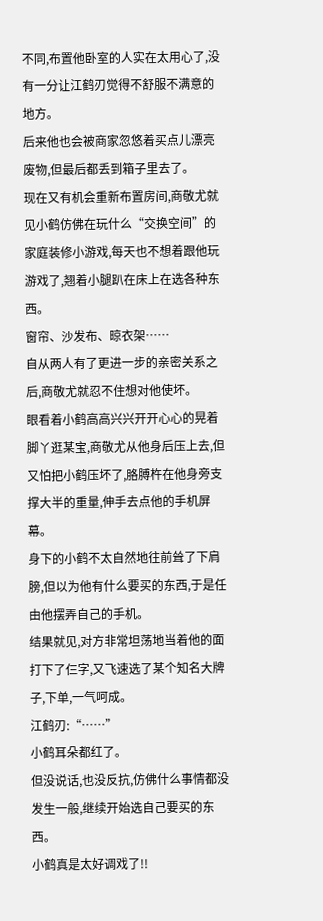不同,布置他卧室的人实在太用心了,没有一分让江鹤刃觉得不舒服不满意的地方。
后来他也会被商家忽悠着买点儿漂亮废物,但最后都丢到箱子里去了。
现在又有机会重新布置房间,商敬尤就见小鹤仿佛在玩什么“交换空间”的家庭装修小游戏,每天也不想着跟他玩游戏了,翘着小腿趴在床上在选各种东西。
窗帘、沙发布、晾衣架……
自从两人有了更进一步的亲密关系之后,商敬尤就忍不住想对他使坏。
眼看着小鹤高高兴兴开开心心的晃着脚丫逛某宝,商敬尤从他身后压上去,但又怕把小鹤压坏了,胳膊杵在他身旁支撑大半的重量,伸手去点他的手机屏幕。
身下的小鹤不太自然地往前耸了下肩膀,但以为他有什么要买的东西,于是任由他摆弄自己的手机。
结果就见,对方非常坦荡地当着他的面打下了仨字,又飞速选了某个知名大牌子,下单,一气呵成。
江鹤刃:“……”
小鹤耳朵都红了。
但没说话,也没反抗,仿佛什么事情都没发生一般,继续开始选自己要买的东西。
小鹤真是太好调戏了!!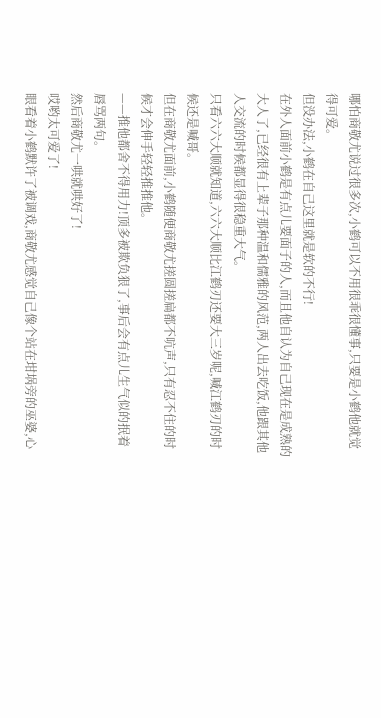哪怕商敬尤说过很多次,小鹤可以不用很乖很懂事,只要是小鹤他就觉得可爱。
但没办法,小鹤在自己这里就是软的不行!
在外人面前小鹤是有点儿要面子的人,而且他自认为自己现在是成熟的大人了,已经很有上辈子那种温和儒雅的风范,两人出去吃饭,他跟其他人交流的时候都显得很稳重大气。
只看六六大顺就知道,六六大顺比江鹤刃还要大三岁呢,喊江鹤刃的时候还是喊哥。
但在商敬尤面前,小鹤随便商敬尤搓圆搓扁都不吭声,只有忍不住的时候才会伸手轻轻推推他。
——推他都舍不得用力!顶多被欺负狠了,事后会有点儿生气似的抿着唇骂两句。
然后商敬尤一哄就哄好了!
哎哟太可爱了!
眼看着小鹤默许了被调戏,商敬尤感觉自己像个站在坩埚旁的巫婆,心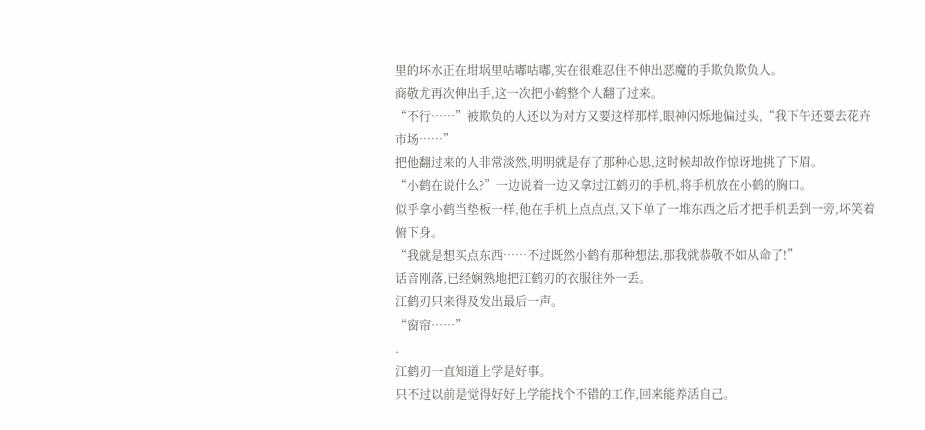里的坏水正在坩埚里咕嘟咕嘟,实在很难忍住不伸出恶魔的手欺负欺负人。
商敬尤再次伸出手,这一次把小鹤整个人翻了过来。
“不行……”被欺负的人还以为对方又要这样那样,眼神闪烁地偏过头,“我下午还要去花卉市场……”
把他翻过来的人非常淡然,明明就是存了那种心思,这时候却故作惊讶地挑了下眉。
“小鹤在说什么?”一边说着一边又拿过江鹤刃的手机,将手机放在小鹤的胸口。
似乎拿小鹤当垫板一样,他在手机上点点点,又下单了一堆东西之后才把手机丢到一旁,坏笑着俯下身。
“我就是想买点东西……不过既然小鹤有那种想法,那我就恭敬不如从命了!”
话音刚落,已经娴熟地把江鹤刃的衣服往外一丢。
江鹤刃只来得及发出最后一声。
“窗帘……”
.
江鹤刃一直知道上学是好事。
只不过以前是觉得好好上学能找个不错的工作,回来能养活自己。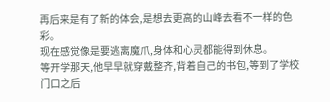再后来是有了新的体会,是想去更高的山峰去看不一样的色彩。
现在感觉像是要逃离魔爪,身体和心灵都能得到休息。
等开学那天,他早早就穿戴整齐,背着自己的书包,等到了学校门口之后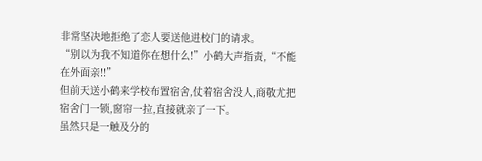非常坚决地拒绝了恋人要送他进校门的请求。
“别以为我不知道你在想什么!”小鹤大声指责,“不能在外面亲!!”
但前天送小鹤来学校布置宿舍,仗着宿舍没人,商敬尤把宿舍门一锁,窗帘一拉,直接就亲了一下。
虽然只是一触及分的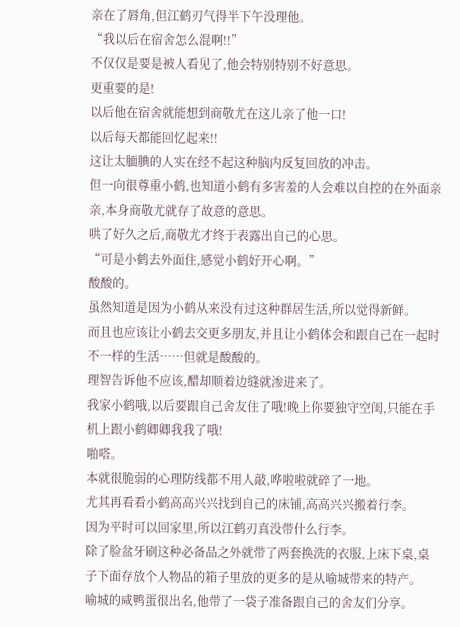亲在了唇角,但江鹤刃气得半下午没理他。
“我以后在宿舍怎么混啊!!”
不仅仅是要是被人看见了,他会特别特别不好意思。
更重要的是!
以后他在宿舍就能想到商敬尤在这儿亲了他一口!
以后每天都能回忆起来!!
这让太腼腆的人实在经不起这种脑内反复回放的冲击。
但一向很尊重小鹤,也知道小鹤有多害羞的人会难以自控的在外面亲亲,本身商敬尤就存了故意的意思。
哄了好久之后,商敬尤才终于表露出自己的心思。
“可是小鹤去外面住,感觉小鹤好开心啊。”
酸酸的。
虽然知道是因为小鹤从来没有过这种群居生活,所以觉得新鲜。
而且也应该让小鹤去交更多朋友,并且让小鹤体会和跟自己在一起时不一样的生活……但就是酸酸的。
理智告诉他不应该,醋却顺着边缝就渗进来了。
我家小鹤哦,以后要跟自己舍友住了哦!晚上你要独守空闺,只能在手机上跟小鹤卿卿我我了哦!
啪嗒。
本就很脆弱的心理防线都不用人敲,哗啦啦就碎了一地。
尤其再看看小鹤高高兴兴找到自己的床铺,高高兴兴搬着行李。
因为平时可以回家里,所以江鹤刃真没带什么行李。
除了脸盆牙刷这种必备品之外就带了两套换洗的衣服,上床下桌,桌子下面存放个人物品的箱子里放的更多的是从喻城带来的特产。
喻城的咸鸭蛋很出名,他带了一袋子准备跟自己的舍友们分享。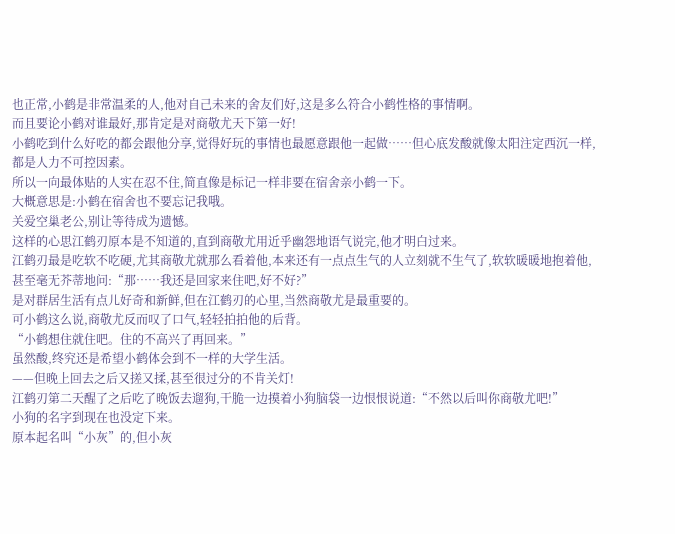也正常,小鹤是非常温柔的人,他对自己未来的舍友们好,这是多么符合小鹤性格的事情啊。
而且要论小鹤对谁最好,那肯定是对商敬尤天下第一好!
小鹤吃到什么好吃的都会跟他分享,觉得好玩的事情也最愿意跟他一起做……但心底发酸就像太阳注定西沉一样,都是人力不可控因素。
所以一向最体贴的人实在忍不住,简直像是标记一样非要在宿舍亲小鹤一下。
大概意思是:小鹤在宿舍也不要忘记我哦。
关爱空巢老公,别让等待成为遗憾。
这样的心思江鹤刃原本是不知道的,直到商敬尤用近乎幽怨地语气说完,他才明白过来。
江鹤刃最是吃软不吃硬,尤其商敬尤就那么看着他,本来还有一点点生气的人立刻就不生气了,软软暖暖地抱着他,甚至毫无芥蒂地问:“那……我还是回家来住吧,好不好?”
是对群居生活有点儿好奇和新鲜,但在江鹤刃的心里,当然商敬尤是最重要的。
可小鹤这么说,商敬尤反而叹了口气,轻轻拍拍他的后背。
“小鹤想住就住吧。住的不高兴了再回来。”
虽然酸,终究还是希望小鹤体会到不一样的大学生活。
——但晚上回去之后又搓又揉,甚至很过分的不肯关灯!
江鹤刃第二天醒了之后吃了晚饭去遛狗,干脆一边摸着小狗脑袋一边恨恨说道:“不然以后叫你商敬尤吧!”
小狗的名字到现在也没定下来。
原本起名叫“小灰”的,但小灰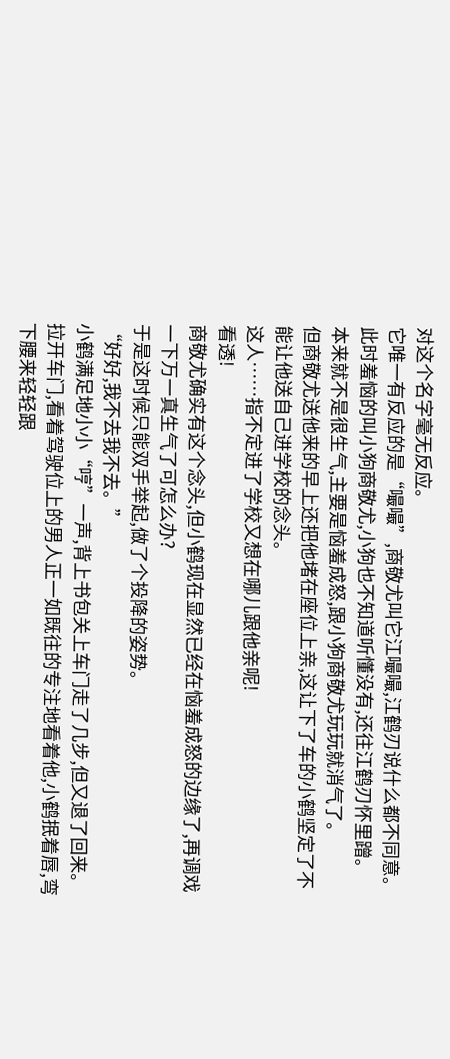对这个名字毫无反应。
它唯一有反应的是“嘬嘬”,商敬尤叫它江嘬嘬,江鹤刃说什么都不同意。
此时羞恼的叫小狗商敬尤,小狗也不知道听懂没有,还往江鹤刃怀里蹭。
本来就不是很生气,主要是恼羞成怒,跟小狗商敬尤玩玩就消气了。
但商敬尤送他来的早上还把他堵在座位上亲,这让下了车的小鹤坚定了不能让他送自己进学校的念头。
这人……指不定进了学校又想在哪儿跟他亲呢!
看透!
商敬尤确实有这个念头,但小鹤现在显然已经在恼羞成怒的边缘了,再调戏一下万一真生气了可怎么办?
于是这时候只能双手举起,做了个投降的姿势。
“好好,我不去我不去。”
小鹤满足地小小“哼”一声,背上书包关上车门走了几步,但又退了回来。
拉开车门,看着驾驶位上的男人正一如既往的专注地看着他,小鹤抿着唇,弯下腰来轻轻跟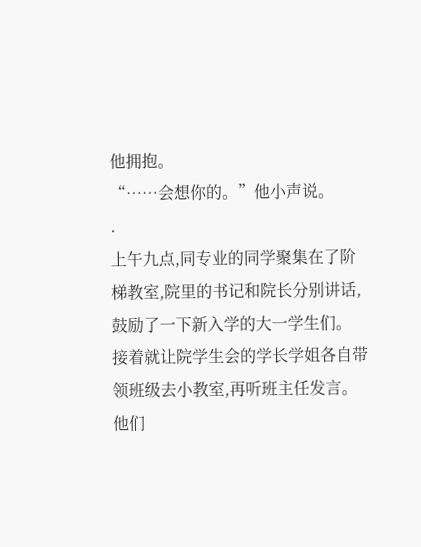他拥抱。
“……会想你的。”他小声说。
.
上午九点,同专业的同学聚集在了阶梯教室,院里的书记和院长分别讲话,鼓励了一下新入学的大一学生们。
接着就让院学生会的学长学姐各自带领班级去小教室,再听班主任发言。
他们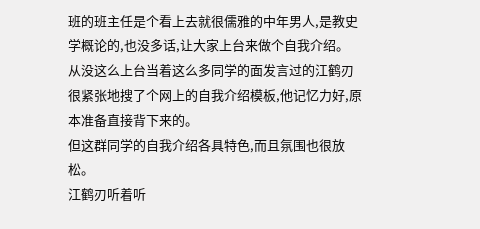班的班主任是个看上去就很儒雅的中年男人,是教史学概论的,也没多话,让大家上台来做个自我介绍。
从没这么上台当着这么多同学的面发言过的江鹤刃很紧张地搜了个网上的自我介绍模板,他记忆力好,原本准备直接背下来的。
但这群同学的自我介绍各具特色,而且氛围也很放松。
江鹤刃听着听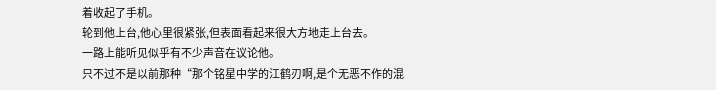着收起了手机。
轮到他上台,他心里很紧张,但表面看起来很大方地走上台去。
一路上能听见似乎有不少声音在议论他。
只不过不是以前那种“那个铭星中学的江鹤刃啊,是个无恶不作的混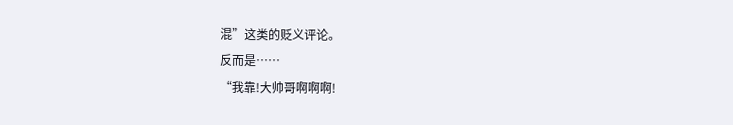混”这类的贬义评论。
反而是……
“我靠!大帅哥啊啊啊!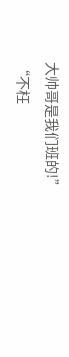大帅哥是我们班的!”
“不枉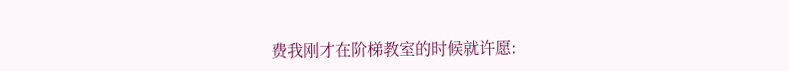费我刚才在阶梯教室的时候就许愿: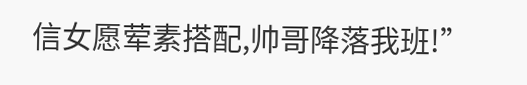信女愿荤素搭配,帅哥降落我班!”